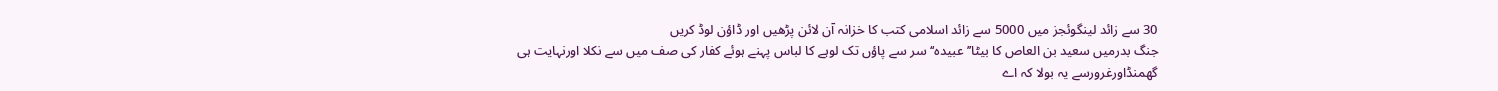30 سے زائد لینگوئجز میں 5000 سے زائد اسلامی کتب کا خزانہ آن لائن پڑھیں اور ڈاؤن لوڈ کریں
جنگ بدرمیں سعید بن العاص کا بیٹا’’عبیدہ‘‘سر سے پاؤں تک لوہے کا لباس پہنے ہوئے کفار کی صف میں سے نکلا اورنہایت ہی گھمنڈاورغرورسے یہ بولا کہ اے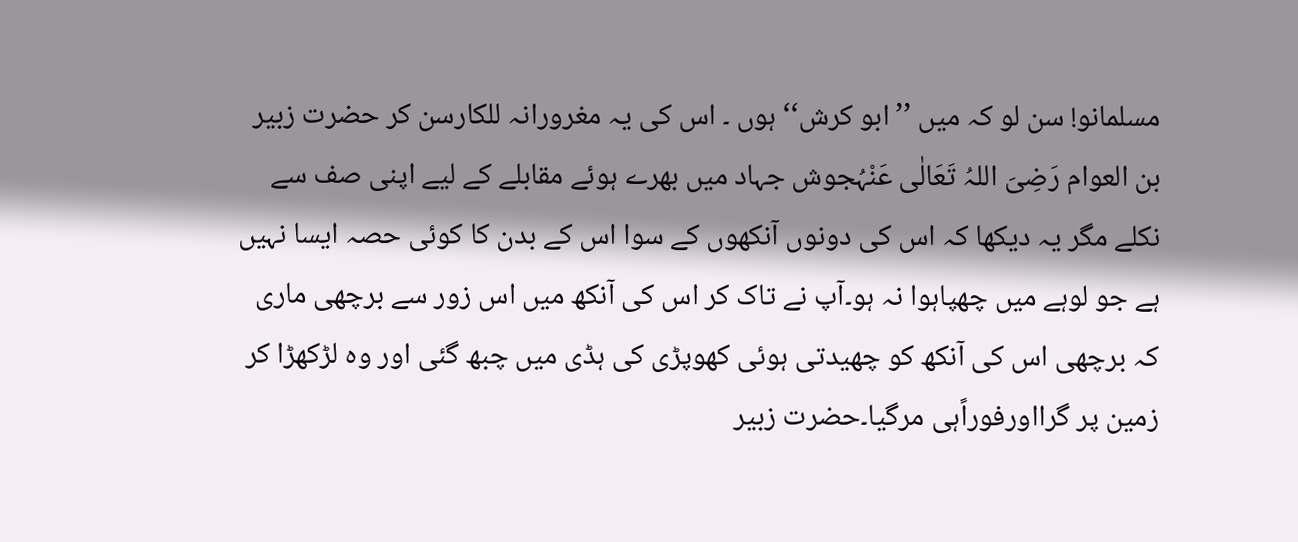مسلمانو! سن لو کہ میں ’’ابو کرش‘‘ہوں ۔ اس کی یہ مغرورانہ للکارسن کر حضرت زبیر بن العوام رَضِیَ اللہُ تَعَالٰی عَنْہُجوش جہاد میں بھرے ہوئے مقابلے کے لیے اپنی صف سے نکلے مگر یہ دیکھا کہ اس کی دونوں آنکھوں کے سوا اس کے بدن کا کوئی حصہ ایسا نہیں ہے جو لوہے میں چھپاہوا نہ ہو۔آپ نے تاک کر اس کی آنکھ میں اس زور سے برچھی ماری کہ برچھی اس کی آنکھ کو چھیدتی ہوئی کھوپڑی کی ہڈی میں چبھ گئی اور وہ لڑکھڑا کر زمین پر گرااورفوراًہی مرگیا۔حضرت زبیر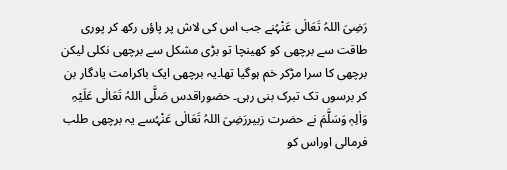رَضِیَ اللہُ تَعَالٰی عَنْہُنے جب اس کی لاش پر پاؤں رکھ کر پوری طاقت سے برچھی کو کھینچا تو بڑی مشکل سے برچھی نکلی لیکن برچھی کا سرا مڑکر خم ہوگیا تھا۔یہ برچھی ایک باکرامت یادگار بن کر برسوں تک تبرک بنی رہی۔ حضوراقدس صَلَّی اللہُ تَعَالٰی عَلَیْہِ وَاٰلِہٖ وَسَلَّمَ نے حضرت زبیررَضِیَ اللہُ تَعَالٰی عَنْہُسے یہ برچھی طلب فرمالی اوراس کو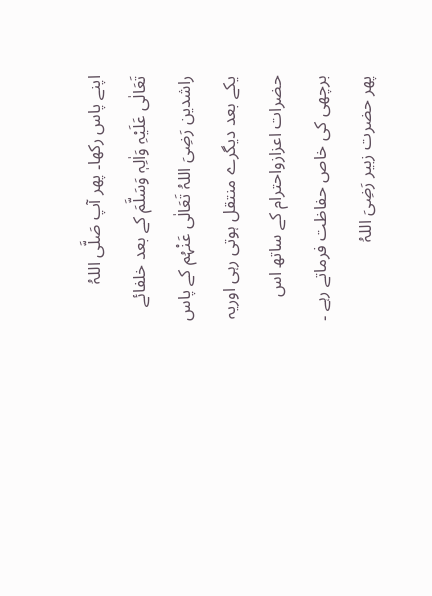اپنے پاس رکھا۔ پھر آپ صَلَّی اللہُ تَعَالٰی عَلَیْہِ وَاٰلِہٖ وَسَلَّمَ کے بعد خلفائے راشدین رَضِیَ اللہُ تَعَالٰی عَنْہُم کے پاس یکے بعد دیگرے منتقل ہوتی رہی اوریہ حضرات اعزازواحترام کے ساتھ اس برچھی کی خاص حفاظت فرماتے رہے ۔ پھر حضرت زبیر رَضِیَ اللہُ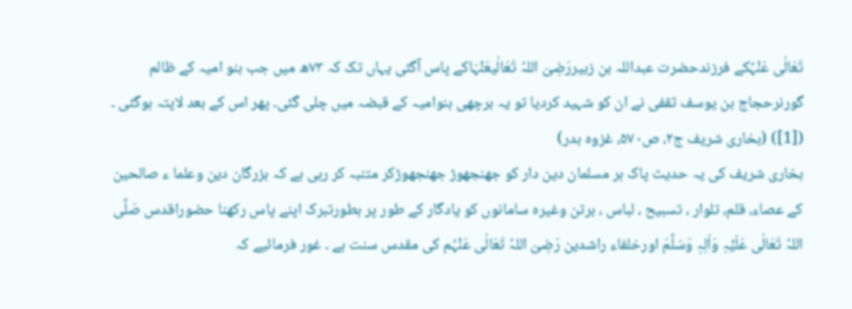تَعَالٰی عَنْہُکے فرزندحضرت عبداللہ بن زبیررَضِیَ اللہُ تَعَالٰیعَنْہَاکے پاس آگئی یہاں تک کہ ۷۳ھ میں جب بنو امیہ کے ظالم گورنرحجاج بن یوسف ثقفی نے ان کو شہید کردیا تو یہ برچھی بنوامیہ کے قبضہ میں چلی گئی۔ پھر اس کے بعد لاپتہ ہوگئی ۔ ([1]) (بخاری شریف ج۲، ص۵۷۰، غزوہ بدر)
بخاری شریف کی یہ حدیث پاک ہر مسلمان دین دار کو جھنجھوڑ جھنجھوڑکر متنبہ کر رہی ہے کہ بزرگان دین وعلما ء صالحین کے عصاء، قلم، تلوار ، تسبیح ، لباس ، برتن وغیرہ سامانوں کو یادگار کے طور پر بطورتبرک اپنے پاس رکھنا حضوراقدس صَلَّی اللہُ تَعَالٰی عَلَیْہِ وَاٰلِہٖ وَسَلَّمَ اورخلفاء راشدین رَضِیَ اللہُ تَعَالٰی عَنْہُم کی مقدس سنت ہے ۔ غور فرمائیے کہ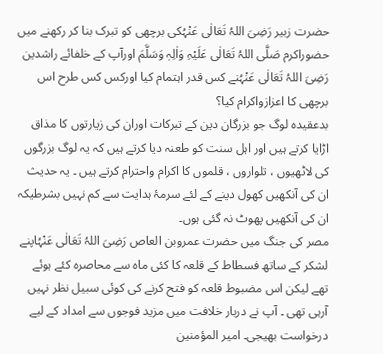حضرت زبیر رَضِیَ اللہُ تَعَالٰی عَنْہُکی برچھی کو تبرک بنا کر رکھنے میں حضوراکرم صَلَّی اللہُ تَعَالٰی عَلَیْہِ وَاٰلِہٖ وَسَلَّمَ اورآپ کے خلفائے راشدین رَضِیَ اللہُ تَعَالٰی عَنْہُنے کس قدر اہتمام کیا اورکس کس طرح اس برچھی کا اعزازواکرام کیا؟
بدعقیدہ لوگ جو بزرگان دین کے تبرکات اوران کی زیارتوں کا مذاق اڑایا کرتے ہیں اور اہل سنت کو طعنہ دیا کرتے ہیں کہ یہ لوگ بزرگوں کی لاٹھیوں ، تلواروں ، قلموں کا اکرام واحترام کرتے ہیں ۔ یہ حدیث ان کی آنکھیں کھول دینے کے لئے سرمۂ ہدایت سے کم نہیں بشرطیکہ ان کی آنکھیں پھوٹ نہ گئی ہوں۔
مصر کی جنگ میں حضرت عمروبن العاص رَضِیَ اللہُ تَعَالٰی عَنْہُاپنے لشکر کے ساتھ فسطاط کے قلعہ کا کئی ماہ سے محاصرہ کئے ہوئے تھے لیکن اس مضبوط قلعہ کو فتح کرنے کی کوئی سبیل نظر نہیں آرہی تھی ۔ آپ نے دربار خلافت میں مزید فوجوں سے امداد کے لیے درخواست بھیجی۔ امیر المؤمنین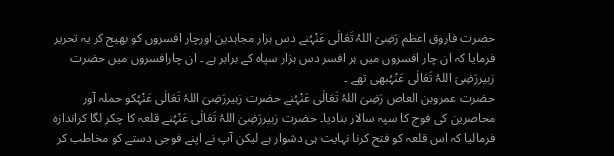حضرت فاروق اعظم رَضِیَ اللہُ تَعَالٰی عَنْہُنے دس ہزار مجاہدین اورچار افسروں کو بھیج کر یہ تحریر فرمایا کہ ان چار افسروں میں ہر افسر دس ہزار سپاہ کے برابر ہے ۔ ان چارافسروں میں حضرت زبیررَضِیَ اللہُ تَعَالٰی عَنْہُبھی تھے ۔
حضرت عمروبن العاص رَضِیَ اللہُ تَعَالٰی عَنْہُنے حضرت زبیررَضِیَ اللہُ تَعَالٰی عَنْہُکو حملہ آور محاصرین کی فوج کا سپہ سالار بنادیا۔ حضرت زبیررَضِیَ اللہُ تَعَالٰی عَنْہُنے قلعہ کا چکر لگا کراندازہ فرمالیا کہ اس قلعہ کو فتح کرنا نہایت ہی دشوار ہے لیکن آپ نے اپنے فوجی دستے کو مخاطب کر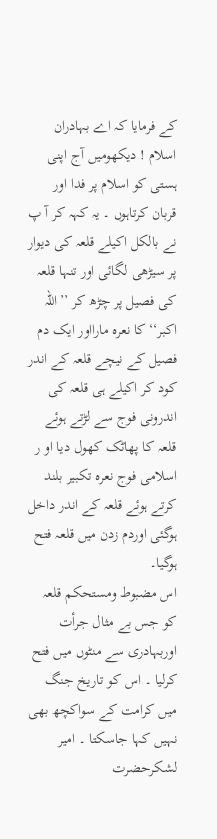کے فرمایا کہ اے بہادران اسلام ! دیکھومیں آج اپنی ہستی کو اسلام پر فدا اور قربان کرتاہوں ۔ یہ کہہ کر آ پ نے بالکل اکیلے قلعہ کی دیوار پر سیڑھی لگائی اور تنہا قلعہ کی فصیل پر چڑھ کر ’’اللہ اکبر‘‘کا نعرہ مارااور ایک دم فصیل کے نیچے قلعہ کے اندر کود کر اکیلے ہی قلعہ کی اندرونی فوج سے لڑتے ہوئے قلعہ کا پھاٹک کھول دیا او ر اسلامی فوج نعرہ تکبیر بلند کرتے ہوئے قلعہ کے اندر داخل ہوگئی اوردم زدن میں قلعہ فتح ہوگیا۔
اس مضبوط ومستحکم قلعہ کو جس بے مثال جرأت اوربہادری سے منٹوں میں فتح کرلیا ۔ اس کو تاریخ جنگ میں کرامت کے سواکچھ بھی نہیں کہا جاسکتا ۔ امیر لشکرحضرت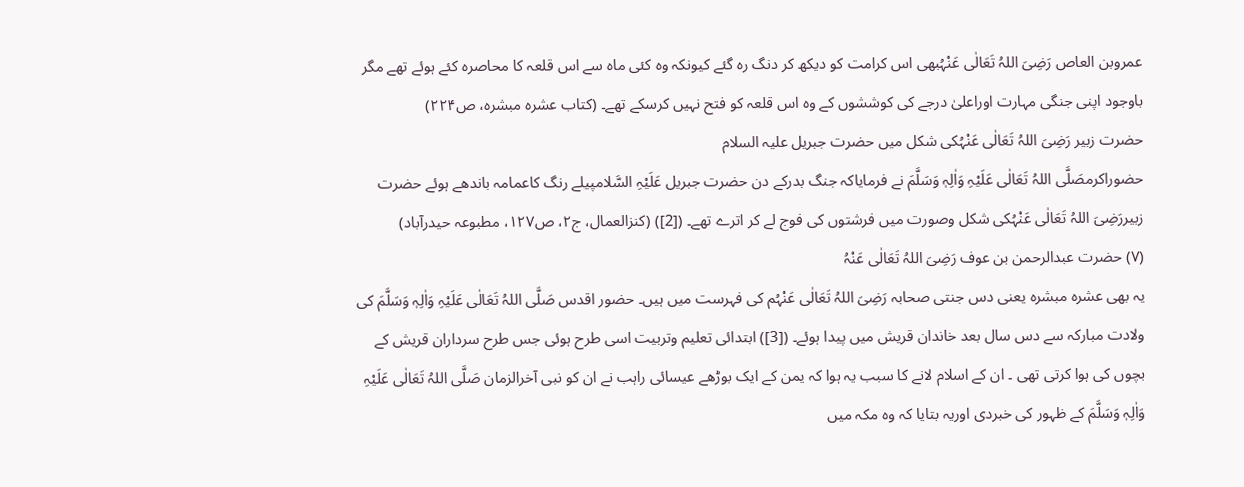عمروبن العاص رَضِیَ اللہُ تَعَالٰی عَنْہُبھی اس کرامت کو دیکھ کر دنگ رہ گئے کیونکہ وہ کئی ماہ سے اس قلعہ کا محاصرہ کئے ہوئے تھے مگر باوجود اپنی جنگی مہارت اوراعلیٰ درجے کی کوششوں کے وہ اس قلعہ کو فتح نہیں کرسکے تھے۔ (کتاب عشرہ مبشرہ، ص۲۲۴)
حضرت زبیر رَضِیَ اللہُ تَعَالٰی عَنْہُکی شکل میں حضرت جبریل علیہ السلام
حضوراکرمصَلَّی اللہُ تَعَالٰی عَلَیْہِ وَاٰلِہٖ وَسَلَّمَ نے فرمایاکہ جنگ بدرکے دن حضرت جبریل عَلَیْہِ السَّلامپیلے رنگ کاعمامہ باندھے ہوئے حضرت زبیررَضِیَ اللہُ تَعَالٰی عَنْہُکی شکل وصورت میں فرشتوں کی فوج لے کر اترے تھے۔ ([2]) (کنزالعمال، ج۲، ص۱۲۷، مطبوعہ حیدرآباد)
(۷) حضرت عبدالرحمن بن عوف رَضِیَ اللہُ تَعَالٰی عَنْہُ
یہ بھی عشرہ مبشرہ یعنی دس جنتی صحابہ رَضِیَ اللہُ تَعَالٰی عَنْہُم کی فہرست میں ہیں۔ حضور اقدس صَلَّی اللہُ تَعَالٰی عَلَیْہِ وَاٰلِہٖ وَسَلَّمَ کی ولادت مبارکہ سے دس سال بعد خاندان قریش میں پیدا ہوئے۔ ([3]) ابتدائی تعلیم وتربیت اسی طرح ہوئی جس طرح سرداران قریش کے بچوں کی ہوا کرتی تھی ۔ ان کے اسلام لانے کا سبب یہ ہوا کہ یمن کے ایک بوڑھے عیسائی راہب نے ان کو نبی آخرالزمان صَلَّی اللہُ تَعَالٰی عَلَیْہِ وَاٰلِہٖ وَسَلَّمَ کے ظہور کی خبردی اوریہ بتایا کہ وہ مکہ میں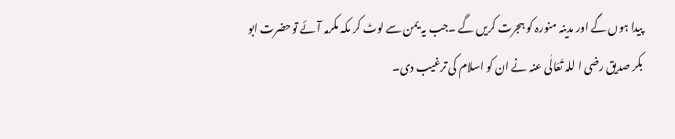پیدا ہوں گے اور مدینہ منورہ کو ہجرت کریں گے ۔جب یہ یمن سے لوٹ کر مکہ مکرمہ آئے توحضرت ابو بکر صدیق رضی ا للہ تَعَالٰی عنہ نے ان کو اسلام کی ترغیب دی۔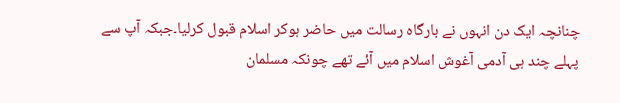چنانچہ ایک دن انہوں نے بارگاہ رسالت میں حاضر ہوکر اسلام قبول کرلیا۔جبکہ آپ سے پہلے چند ہی آدمی آغوش اسلام میں آئے تھے چونکہ مسلمان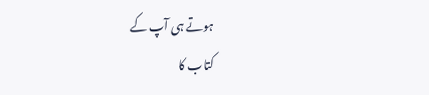ہوتے ہی آپ کے
کتاب کا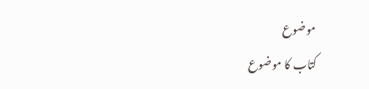موضوع
کتاب کا موضوع